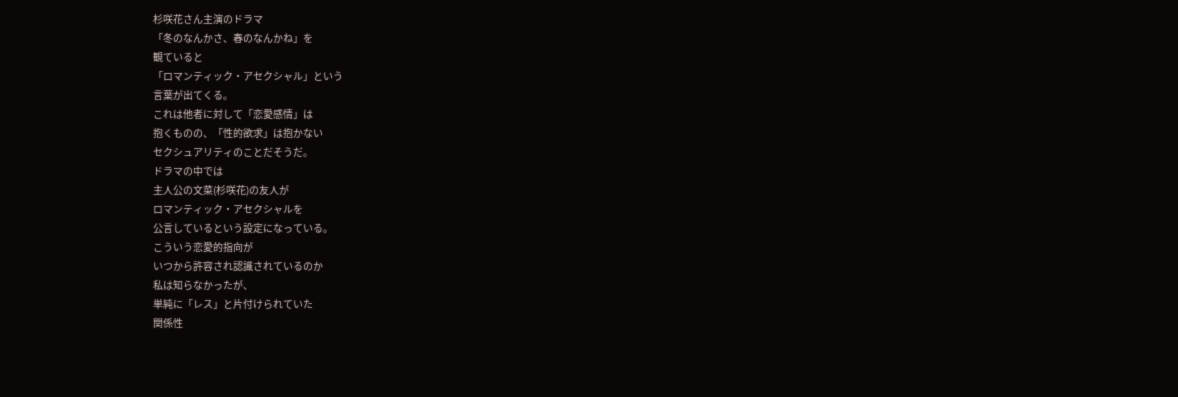杉咲花さん主演のドラマ
「冬のなんかさ、春のなんかね」を
観ていると
「ロマンティック・アセクシャル」という
言葉が出てくる。
これは他者に対して「恋愛感情」は
抱くものの、「性的欲求」は抱かない
セクシュアリティのことだそうだ。
ドラマの中では
主人公の文菜(杉咲花)の友人が
ロマンティック・アセクシャルを
公言しているという設定になっている。
こういう恋愛的指向が
いつから許容され認識されているのか
私は知らなかったが、
単純に「レス」と片付けられていた
関係性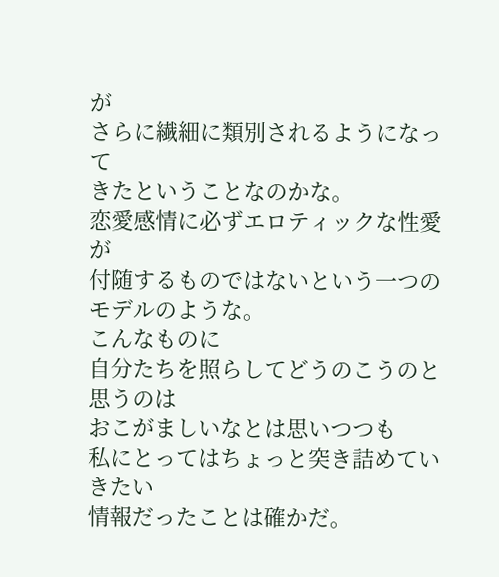が
さらに繊細に類別されるようになって
きたということなのかな。
恋愛感情に必ずエロティックな性愛が
付随するものではないという一つの
モデルのような。
こんなものに
自分たちを照らしてどうのこうのと
思うのは
おこがましいなとは思いつつも
私にとってはちょっと突き詰めていきたい
情報だったことは確かだ。